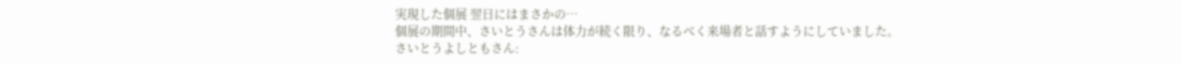実現した個展 翌日にはまさかの…
個展の期間中、さいとうさんは体力が続く限り、なるべく来場者と話すようにしていました。
さいとうよしともさん: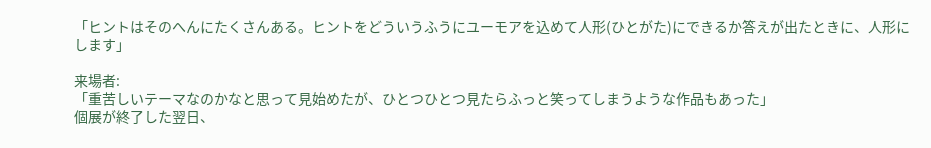「ヒントはそのへんにたくさんある。ヒントをどういうふうにユーモアを込めて人形(ひとがた)にできるか答えが出たときに、人形にします」

来場者:
「重苦しいテーマなのかなと思って見始めたが、ひとつひとつ見たらふっと笑ってしまうような作品もあった」
個展が終了した翌日、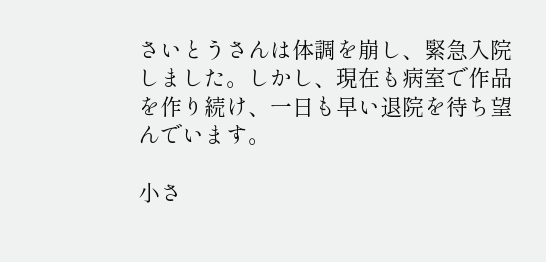さいとうさんは体調を崩し、緊急入院しました。しかし、現在も病室で作品を作り続け、一日も早い退院を待ち望んでいます。

小さ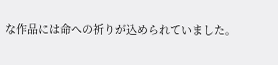な作品には命への祈りが込められていました。